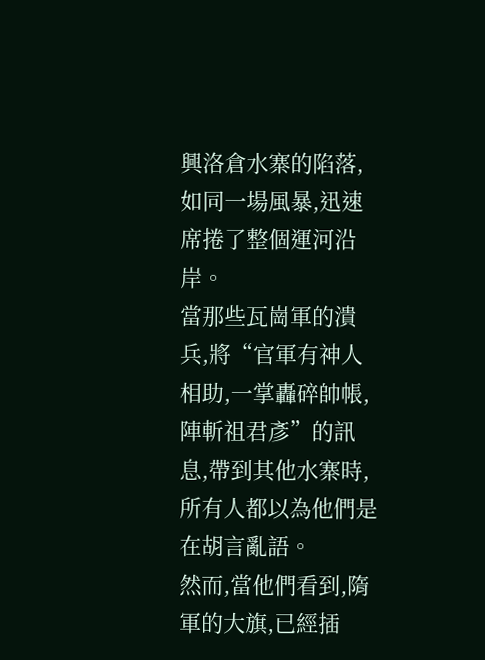興洛倉水寨的陷落,如同一場風暴,迅速席捲了整個運河沿岸。
當那些瓦崗軍的潰兵,將“官軍有神人相助,一掌轟碎帥帳,陣斬祖君彥”的訊息,帶到其他水寨時,所有人都以為他們是在胡言亂語。
然而,當他們看到,隋軍的大旗,已經插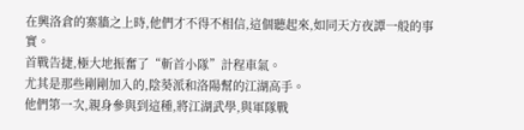在興洛倉的寨牆之上時,他們才不得不相信,這個聽起來,如同天方夜譚一般的事實。
首戰告捷,極大地振奮了“斬首小隊”計程車氣。
尤其是那些剛剛加入的,陰葵派和洛陽幫的江湖高手。
他們第一次,親身參與到這種,將江湖武學,與軍隊戰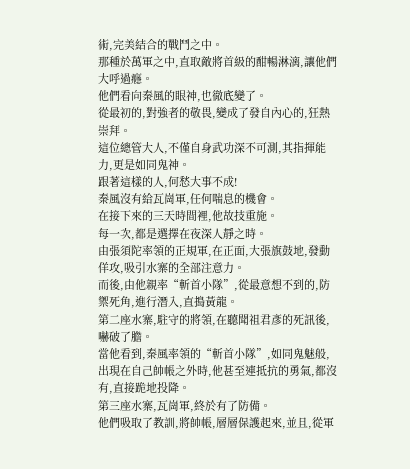術,完美結合的戰鬥之中。
那種於萬軍之中,直取敵將首級的酣暢淋漓,讓他們大呼過癮。
他們看向秦風的眼神,也徹底變了。
從最初的,對強者的敬畏,變成了發自內心的,狂熱崇拜。
這位總管大人,不僅自身武功深不可測,其指揮能力,更是如同鬼神。
跟著這樣的人,何愁大事不成!
秦風沒有給瓦崗軍,任何喘息的機會。
在接下來的三天時間裡,他故技重施。
每一次,都是選擇在夜深人靜之時。
由張須陀率領的正規軍,在正面,大張旗鼓地,發動佯攻,吸引水寨的全部注意力。
而後,由他親率“斬首小隊”,從最意想不到的,防禦死角,進行潛入,直搗黃龍。
第二座水寨,駐守的將領,在聽聞祖君彥的死訊後,嚇破了膽。
當他看到,秦風率領的“斬首小隊”,如同鬼魅般,出現在自己帥帳之外時,他甚至連抵抗的勇氣,都沒有,直接跪地投降。
第三座水寨,瓦崗軍,終於有了防備。
他們吸取了教訓,將帥帳,層層保護起來,並且,從軍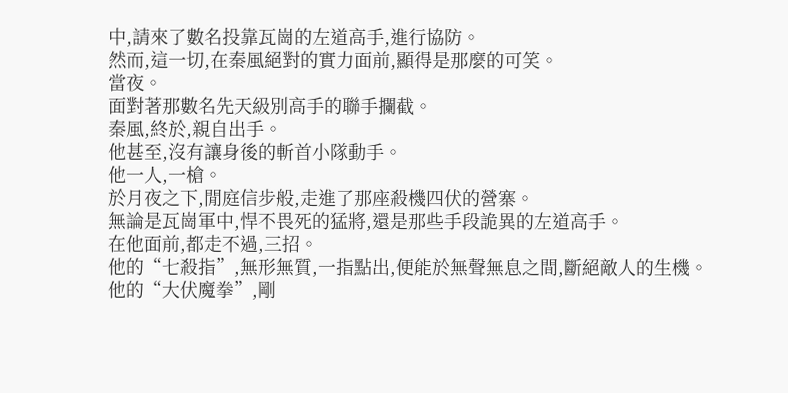中,請來了數名投靠瓦崗的左道高手,進行協防。
然而,這一切,在秦風絕對的實力面前,顯得是那麼的可笑。
當夜。
面對著那數名先天級別高手的聯手攔截。
秦風,終於,親自出手。
他甚至,沒有讓身後的斬首小隊動手。
他一人,一槍。
於月夜之下,閒庭信步般,走進了那座殺機四伏的營寨。
無論是瓦崗軍中,悍不畏死的猛將,還是那些手段詭異的左道高手。
在他面前,都走不過,三招。
他的“七殺指”,無形無質,一指點出,便能於無聲無息之間,斷絕敵人的生機。
他的“大伏魔拳”,剛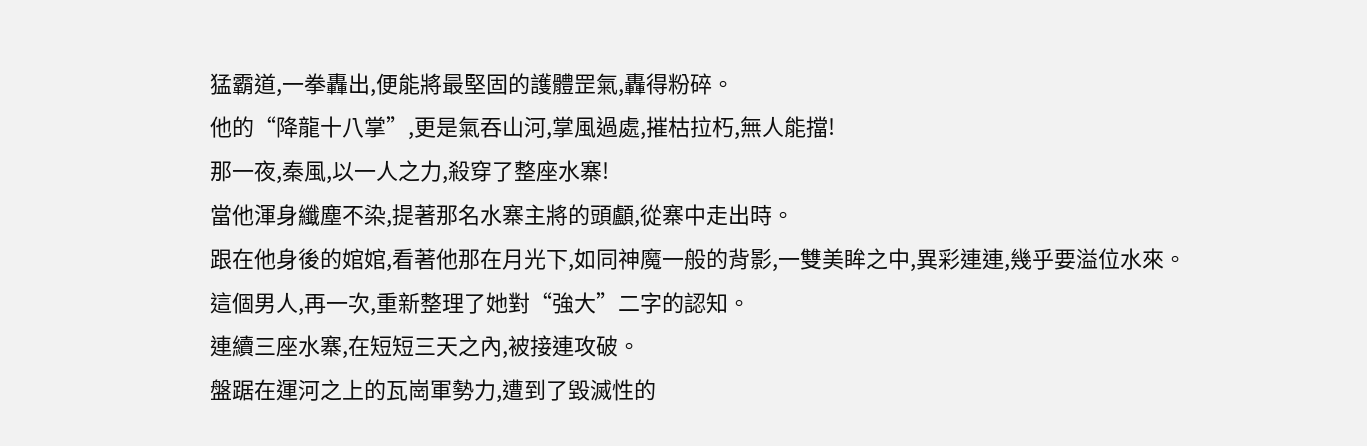猛霸道,一拳轟出,便能將最堅固的護體罡氣,轟得粉碎。
他的“降龍十八掌”,更是氣吞山河,掌風過處,摧枯拉朽,無人能擋!
那一夜,秦風,以一人之力,殺穿了整座水寨!
當他渾身纖塵不染,提著那名水寨主將的頭顱,從寨中走出時。
跟在他身後的婠婠,看著他那在月光下,如同神魔一般的背影,一雙美眸之中,異彩連連,幾乎要溢位水來。
這個男人,再一次,重新整理了她對“強大”二字的認知。
連續三座水寨,在短短三天之內,被接連攻破。
盤踞在運河之上的瓦崗軍勢力,遭到了毀滅性的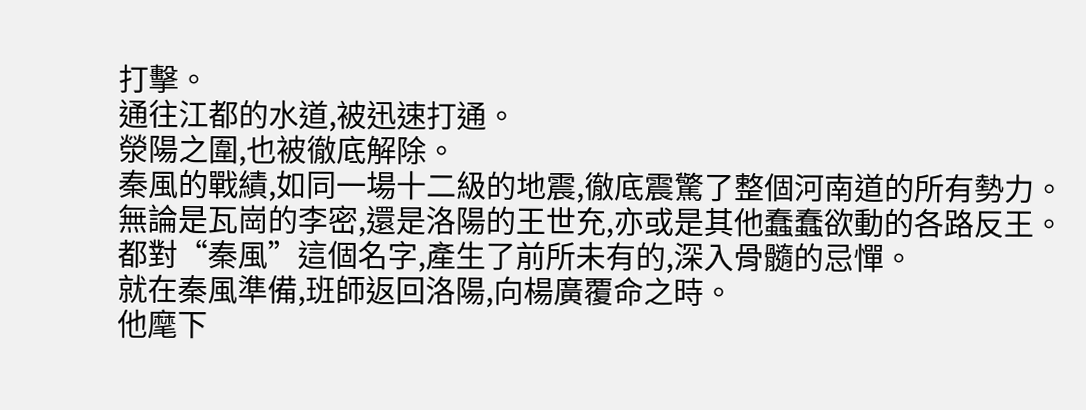打擊。
通往江都的水道,被迅速打通。
滎陽之圍,也被徹底解除。
秦風的戰績,如同一場十二級的地震,徹底震驚了整個河南道的所有勢力。
無論是瓦崗的李密,還是洛陽的王世充,亦或是其他蠢蠢欲動的各路反王。
都對“秦風”這個名字,產生了前所未有的,深入骨髓的忌憚。
就在秦風準備,班師返回洛陽,向楊廣覆命之時。
他麾下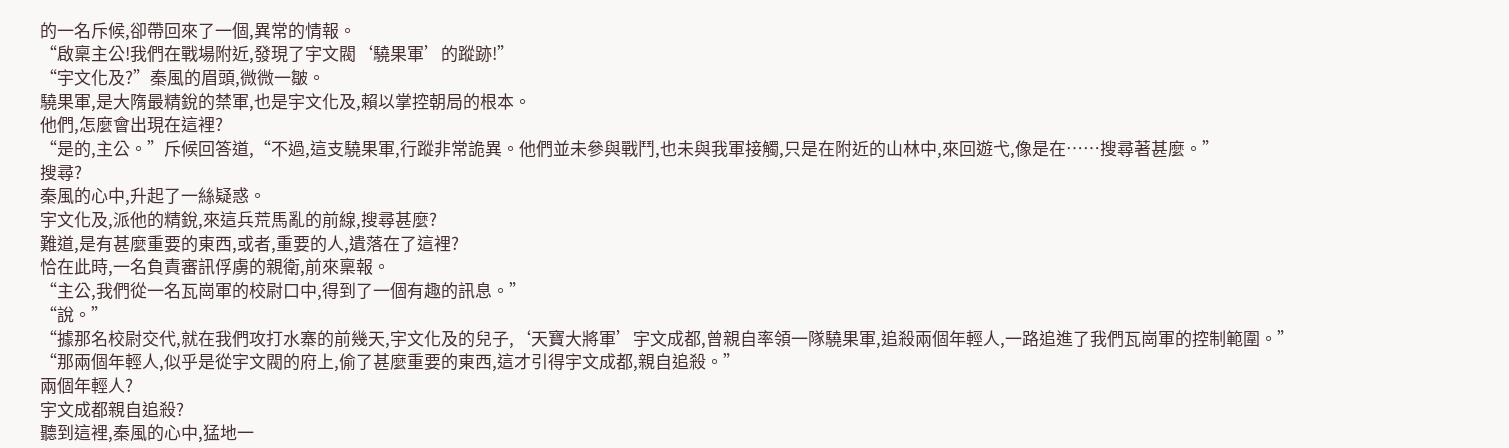的一名斥候,卻帶回來了一個,異常的情報。
“啟稟主公!我們在戰場附近,發現了宇文閥‘驍果軍’的蹤跡!”
“宇文化及?”秦風的眉頭,微微一皺。
驍果軍,是大隋最精銳的禁軍,也是宇文化及,賴以掌控朝局的根本。
他們,怎麼會出現在這裡?
“是的,主公。”斥候回答道,“不過,這支驍果軍,行蹤非常詭異。他們並未參與戰鬥,也未與我軍接觸,只是在附近的山林中,來回遊弋,像是在……搜尋著甚麼。”
搜尋?
秦風的心中,升起了一絲疑惑。
宇文化及,派他的精銳,來這兵荒馬亂的前線,搜尋甚麼?
難道,是有甚麼重要的東西,或者,重要的人,遺落在了這裡?
恰在此時,一名負責審訊俘虜的親衛,前來稟報。
“主公,我們從一名瓦崗軍的校尉口中,得到了一個有趣的訊息。”
“說。”
“據那名校尉交代,就在我們攻打水寨的前幾天,宇文化及的兒子,‘天寶大將軍’宇文成都,曾親自率領一隊驍果軍,追殺兩個年輕人,一路追進了我們瓦崗軍的控制範圍。”
“那兩個年輕人,似乎是從宇文閥的府上,偷了甚麼重要的東西,這才引得宇文成都,親自追殺。”
兩個年輕人?
宇文成都親自追殺?
聽到這裡,秦風的心中,猛地一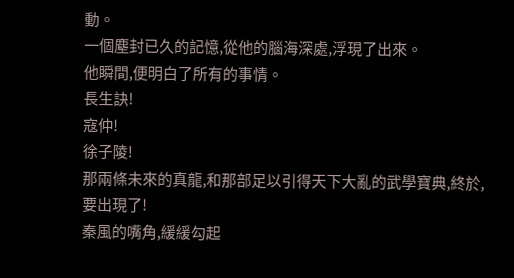動。
一個塵封已久的記憶,從他的腦海深處,浮現了出來。
他瞬間,便明白了所有的事情。
長生訣!
寇仲!
徐子陵!
那兩條未來的真龍,和那部足以引得天下大亂的武學寶典,終於,要出現了!
秦風的嘴角,緩緩勾起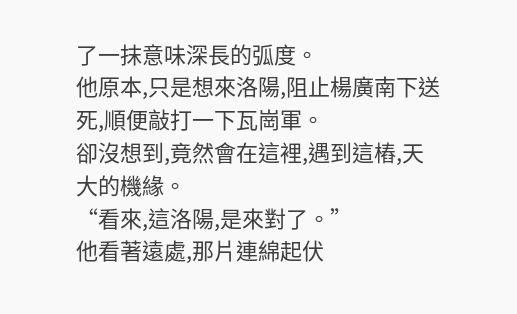了一抹意味深長的弧度。
他原本,只是想來洛陽,阻止楊廣南下送死,順便敲打一下瓦崗軍。
卻沒想到,竟然會在這裡,遇到這樁,天大的機緣。
“看來,這洛陽,是來對了。”
他看著遠處,那片連綿起伏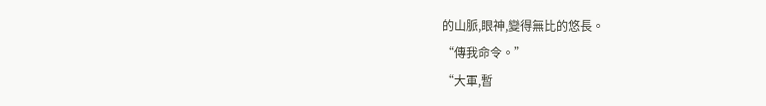的山脈,眼神,變得無比的悠長。
“傳我命令。”
“大軍,暫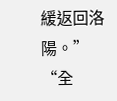緩返回洛陽。”
“全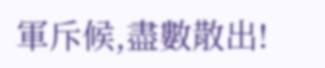軍斥候,盡數散出!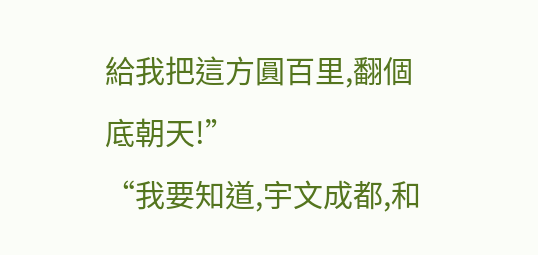給我把這方圓百里,翻個底朝天!”
“我要知道,宇文成都,和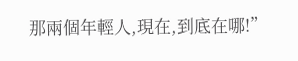那兩個年輕人,現在,到底在哪!”